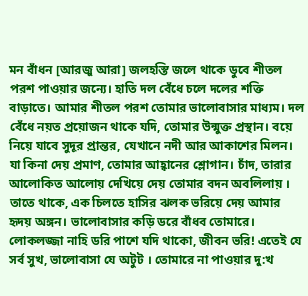মন বাঁধন [আরজু আরা] জলহস্তি জলে থাকে ডুবে শীতল পরশ পাওয়ার জন্যে। হাতি দল বেঁধে চলে দলের শক্তি বাড়াতে। আমার শীতল পরশ তোমার ভালোবাসার মাধ্যম। দল বেঁধে নয়ত প্রয়োজন থাকে যদি, তোমার উন্মুক্ত প্রস্থান। বয়ে নিয়ে যাবে সুদূর প্রান্তর, যেখানে নদী আর আকাশের মিলন। যা কিনা দেয় প্রমাণ, তোমার আহ্বানের শ্লোগান। চাঁদ, তারার আলোকিত আলোয় দেখিয়ে দেয় তোমার বদন অবলিলায় । তাতে থাকে, এক চিলতে হাসির ঝলক ভরিয়ে দেয় আমার হৃদয় অঙ্গন। ভালোবাসার কড়ি ডরে বাঁধব তোমারে। লোকলজ্জা নাহি ডরি পাশে যদি থাকো, জীবন ভরি! এতেই যে সর্ব সুখ, ভালোবাসা যে অটুট । তোমারে না পাওয়ার দু:খ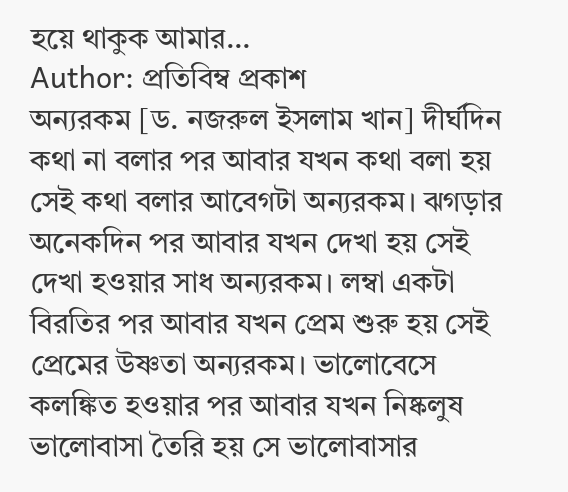হয়ে থাকুক আমার…
Author: প্রতিবিম্ব প্রকাশ
অন্যরকম [ড. নজরুল ইসলাম খান] দীর্ঘদিন কথা না বলার পর আবার যখন কথা বলা হয় সেই কথা বলার আবেগটা অন্যরকম। ঝগড়ার অনেকদিন পর আবার যখন দেখা হয় সেই দেখা হওয়ার সাধ অন্যরকম। লম্বা একটা বিরতির পর আবার যখন প্রেম শুরু হয় সেই প্রেমের উষ্ণতা অন্যরকম। ভালোবেসে কলঙ্কিত হওয়ার পর আবার যখন নিষ্কলুষ ভালোবাসা তৈরি হয় সে ভালোবাসার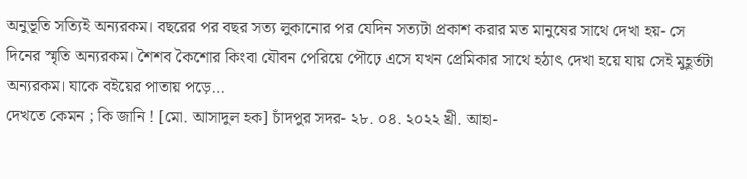অনুভূতি সত্যিই অন্যরকম। বছরের পর বছর সত্য লুকানোর পর যেদিন সত্যটা প্রকাশ করার মত মানুষের সাথে দেখা হয়- সে দিনের স্মৃতি অন্যরকম। শৈশব কৈশোর কিংবা যৌবন পেরিয়ে পৌঢ়ে এসে যখন প্রেমিকার সাথে হঠাৎ দেখা হয়ে যায় সেই মুহূর্তটা অন্যরকম। যাকে বইয়ের পাতায় পড়ে…
দেখতে কেমন ; কি জানি ! [মো. আসাদুল হক] চাঁদপুর সদর- ২৮. ০৪. ২০২২ খ্রী. আহা-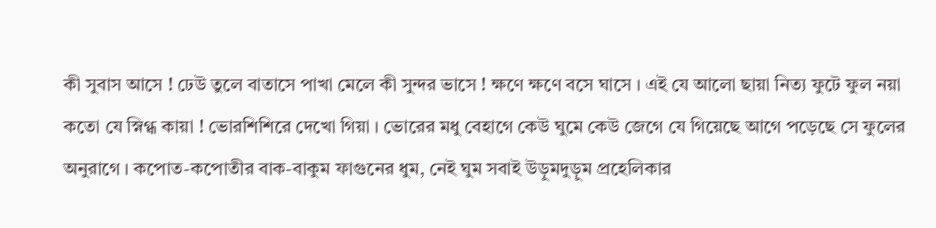কী সুবাস আসে ! ঢেউ তুলে বাতাসে পাখা মেলে কী সুন্দর ভাসে ! ক্ষণে ক্ষণে বসে ঘাসে । এই যে আলো ছায়া নিত্য ফুটে ফুল নয়া কতো যে স্নিগ্ধ কায়া ! ভোরশিশিরে দেখো গিয়া । ভোরের মধু বেহাগে কেউ ঘুমে কেউ জেগে যে গিয়েছে আগে পড়েছে সে ফুলের অনুরাগে । কপোত-কপোতীর বাক-বাকুম ফাগুনের ধুম, নেই ঘুম সবাই উড়ুমদুড়ুম প্রহেলিকার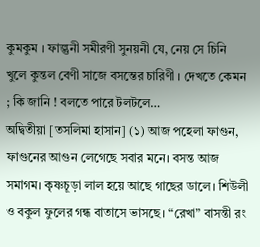কুমকুম । ফাল্গুনী সমীরণী সুনয়নী যে, নেয় সে চিনি খুলে কুন্তল বেণী সাজে বসম্তের চারিণী । দেখতে কেমন ; কি জানি ! বলতে পারে টলটলে…
অদ্বিতীয়া [তসলিমা হাসান] (১) আজ পহেলা ফাগুন, ফাগুনের আগুন লেগেছে সবার মনে। বসন্ত আজ সমাগম। কৃষ্ণচূড়া লাল হয়ে আছে গাছের ডালে। শিউলী ও বকুল ফুলের গন্ধ বাতাসে ভাসছে। “রেখা” বাসন্তী রং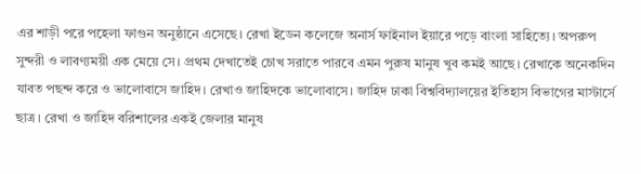এর শাড়ী পরে পহেলা ফাগুন অনুষ্ঠানে এসেছে। রেখা ইডেন কলেজে অনার্স ফাইনাল ইয়ারে পড়ে বাংলা সাহিত্যে। অপরুপ সুন্দরী ও লাবণ্যময়ী এক মেয়ে সে। প্রথম দেখাতেই চোখ সরাতে পারবে এমন পুরুষ মানুষ খুব কমই আছে। রেখাকে অনেকদিন যাবত পছন্দ করে ও ভালোবাসে জাহিদ। রেখাও জাহিদকে ভালোবাসে। জাহিদ ঢাকা বিশ্ববিদ্যালয়ের ইতিহাস বিভাগের মাস্টার্সে ছাত্র। রেখা ও জাহিদ বরিশালের একই জেলার মানুষ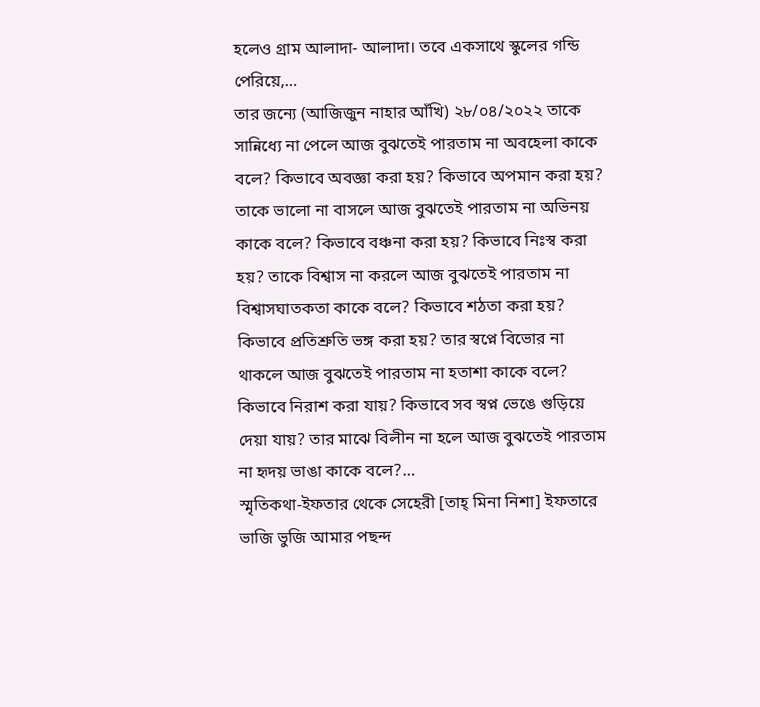হলেও গ্রাম আলাদা- আলাদা। তবে একসাথে স্কুলের গন্ডি পেরিয়ে,…
তার জন্যে (আজিজুন নাহার আঁখি) ২৮/০৪/২০২২ তাকে সান্নিধ্যে না পেলে আজ বুঝতেই পারতাম না অবহেলা কাকে বলে? কিভাবে অবজ্ঞা করা হয়? কিভাবে অপমান করা হয়? তাকে ভালো না বাসলে আজ বুঝতেই পারতাম না অভিনয় কাকে বলে? কিভাবে বঞ্চনা করা হয়? কিভাবে নিঃস্ব করা হয়? তাকে বিশ্বাস না করলে আজ বুঝতেই পারতাম না বিশ্বাসঘাতকতা কাকে বলে? কিভাবে শঠতা করা হয়? কিভাবে প্রতিশ্রুতি ভঙ্গ করা হয়? তার স্বপ্নে বিভোর না থাকলে আজ বুঝতেই পারতাম না হতাশা কাকে বলে? কিভাবে নিরাশ করা যায়? কিভাবে সব স্বপ্ন ভেঙে গুড়িয়ে দেয়া যায়? তার মাঝে বিলীন না হলে আজ বুঝতেই পারতাম না হৃদয় ভাঙা কাকে বলে?…
স্মৃতিকথা-ইফতার থেকে সেহেরী [তাহ্ মিনা নিশা] ইফতারে ভাজি ভুজি আমার পছন্দ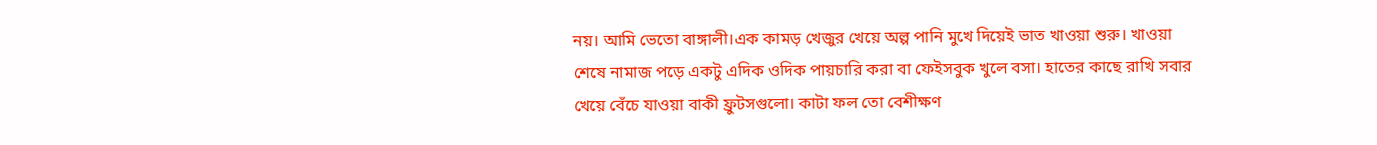নয়। আমি ভেতো বাঙ্গালী।এক কামড় খেজুর খেয়ে অল্প পানি মুখে দিয়েই ভাত খাওয়া শুরু। খাওয়া শেষে নামাজ পড়ে একটু এদিক ওদিক পায়চারি করা বা ফেইসবুক খুলে বসা। হাতের কাছে রাখি সবার খেয়ে বেঁচে যাওয়া বাকী ফ্রুটসগুলো। কাটা ফল তো বেশীক্ষণ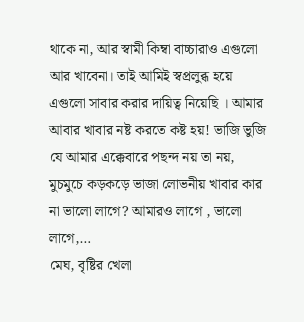থাকে না, আর স্বামী কিম্বা বাচ্চারাও এগুলো আর খাবেনা। তাই আমিই স্বপ্রলুব্ধ হয়ে এগুলো সাবার করার দায়িত্ব নিয়েছি । আমার আবার খাবার নষ্ট করতে কষ্ট হয়! ভাজি ভুজি যে আমার এক্কেবারে পছন্দ নয় তা নয়, মুচমুচে কড়কড়ে ভাজা লোভনীয় খাবার কার না ভালো লাগে? আমারও লাগে , ভালো লাগে,…
মেঘ, বৃষ্টির খেলা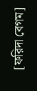[ফরিদা বেগম]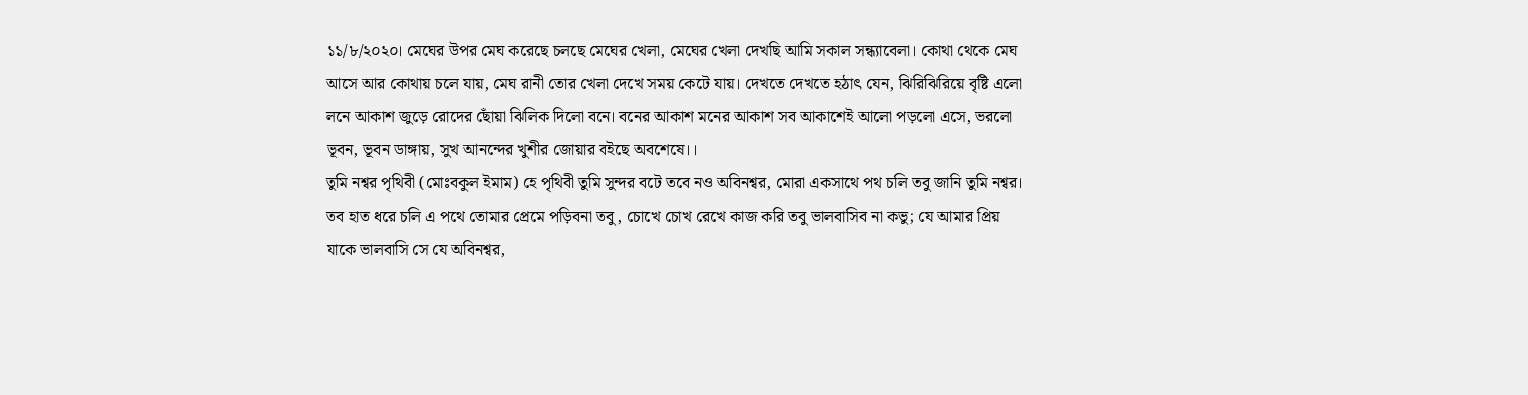১১/৮/২০২০। মেঘের উপর মেঘ করেছে চলছে মেঘের খেলা, মেঘের খেলা দেখছি আমি সকাল সন্ধ্যাবেলা। কোথা থেকে মেঘ আসে আর কোথায় চলে যায়, মেঘ রানী তোর খেলা দেখে সময় কেটে যায়। দেখতে দেখতে হঠাৎ যেন, ঝিরিঝিরিয়ে বৃষ্টি এলো লনে আকাশ জুড়ে রোদের ছোঁয়া ঝিলিক দিলো বনে। বনের আকাশ মনের আকাশ সব আকাশেই আলো পড়লো এসে, ভরলো ভূবন, ভূবন ডাঙ্গায়, সুখ আনন্দের খুশীর জোয়ার বইছে অবশেষে।।
তুমি নশ্বর পৃথিবী (মোঃবকুল ইমাম) হে পৃথিবী তুমি সুন্দর বটে তবে নও অবিনশ্বর, মোরা একসাথে পথ চলি তবু জানি তুমি নশ্বর। তব হাত ধরে চলি এ পথে তোমার প্রেমে পড়িবনা তবু, চোখে চোখ রেখে কাজ করি তবু ভালবাসিব না কভু; যে আমার প্রিয় যাকে ভালবাসি সে যে অবিনশ্বর,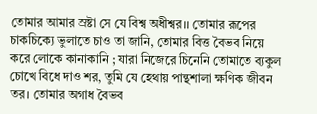তোমার আমার স্রষ্টা সে যে বিশ্ব অধীশ্বর।। তোমার রূপের চাকচিক্যে ভুলাতে চাও তা জানি, তোমার বিত্ত বৈভব নিয়ে করে লোকে কানাকানি ; যারা নিজেরে চিনেনি তোমাতে ব্যকুল চোখে বিধে দাও শর, তুমি যে হেথায় পান্থশালা ক্ষণিক জীবন তর। তোমার অগাধ বৈভব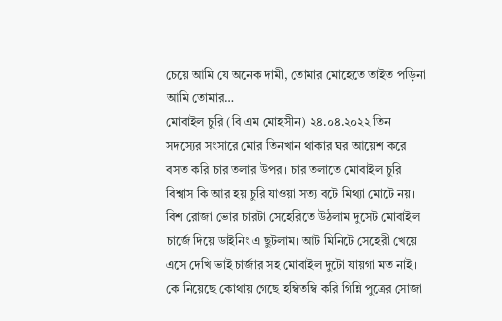চেয়ে আমি যে অনেক দামী, তোমার মোহেতে তাইত পড়িনা আমি তোমার…
মোবাইল চুরি (বি এম মোহসীন) ২৪.০৪.২০২২ তিন সদস্যের সংসারে মোর তিনখান থাকার ঘর আয়েশ করে বসত করি চার তলার উপর। চার তলাতে মোবাইল চুরি বিশ্বাস কি আর হয় চুরি যাওয়া সত্য বটে মিথ্যা মোটে নয়। বিশ রোজা ভোর চারটা সেহেরিতে উঠলাম দুসেট মোবাইল চার্জে দিয়ে ডাইনিং এ ছুটলাম। আট মিনিটে সেহেরী খেয়ে এসে দেখি ভাই চার্জার সহ মোবাইল দুটো যায়গা মত নাই। কে নিয়েছে কোথায় গেছে হম্বিতম্বি করি গিন্নি পুত্রের সোজা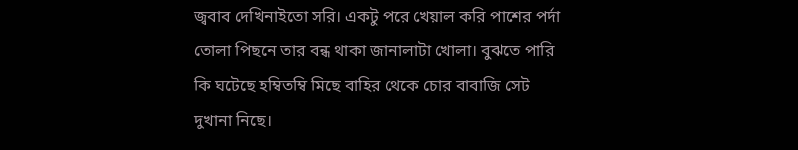জ্ববাব দেখিনাইতো সরি। একটু পরে খেয়াল করি পাশের পর্দা তোলা পিছনে তার বন্ধ থাকা জানালাটা খোলা। বুঝতে পারি কি ঘটেছে হম্বিতম্বি মিছে বাহির থেকে চোর বাবাজি সেট দুখানা নিছে।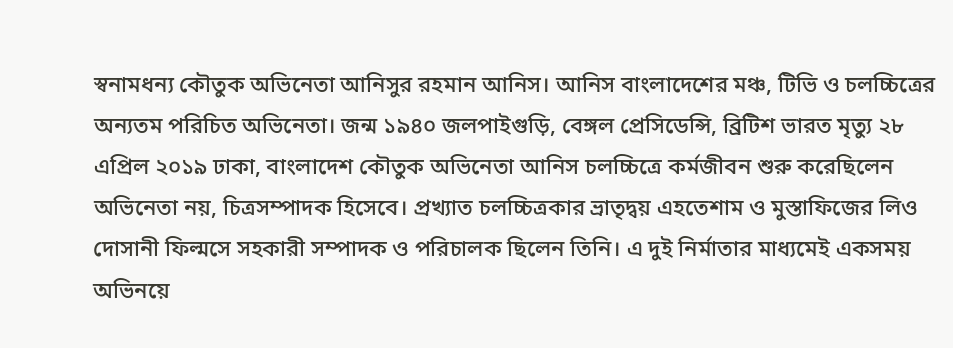স্বনামধন্য কৌতুক অভিনেতা আনিসুর রহমান আনিস। আনিস বাংলাদেশের মঞ্চ, টিভি ও চলচ্চিত্রের অন্যতম পরিচিত অভিনেতা। জন্ম ১৯৪০ জলপাইগুড়ি, বেঙ্গল প্রেসিডেন্সি, ব্রিটিশ ভারত মৃত্যু ২৮ এপ্রিল ২০১৯ ঢাকা, বাংলাদেশ কৌতুক অভিনেতা আনিস চলচ্চিত্রে কর্মজীবন শুরু করেছিলেন অভিনেতা নয়, চিত্রসম্পাদক হিসেবে। প্রখ্যাত চলচ্চিত্রকার ভ্রাতৃদ্বয় এহতেশাম ও মুস্তাফিজের লিও দোসানী ফিল্মসে সহকারী সম্পাদক ও পরিচালক ছিলেন তিনি। এ দুই নির্মাতার মাধ্যমেই একসময় অভিনয়ে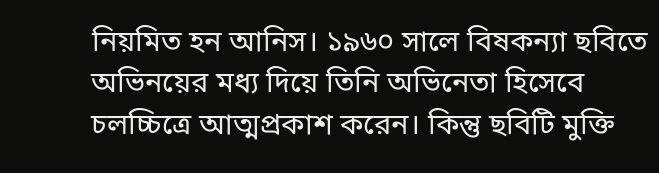নিয়মিত হন আনিস। ১৯৬০ সালে বিষকন্যা ছবিতে অভিনয়ের মধ্য দিয়ে তিনি অভিনেতা হিসেবে চলচ্চিত্রে আত্মপ্রকাশ করেন। কিন্তু ছবিটি মুক্তি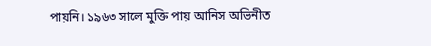পায়নি। ১৯৬৩ সালে মুক্তি পায় আনিস অভিনীত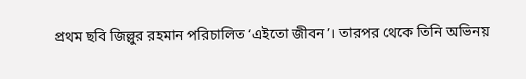প্রথম ছবি জিল্লুর রহমান পরিচালিত ‘এইতো জীবন’। তারপর থেকে তিনি অভিনয়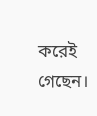করেই গেছেন।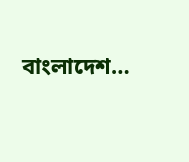বাংলাদেশ…